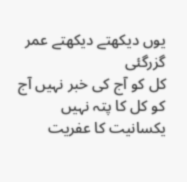یوں دیکھتے دیکھتے عمر گزرگئی
کل کو آج کی خبر نہیں آج کو کل کا پتہ نہیں
یکسانیت کا عفریت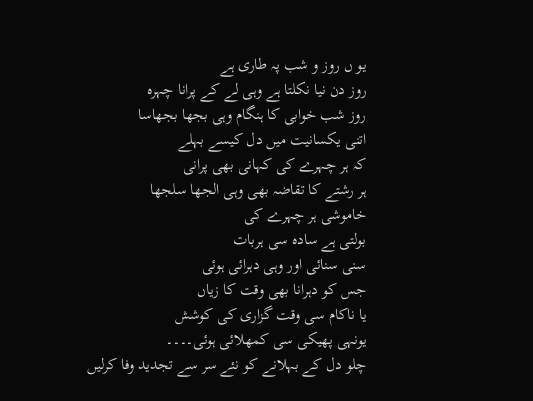یو ں روز و شب پہ طاری ہے
روز دن نیا نکلتا ہے وہی لے کے پرانا چہرہ
روز شب خوابی کا ہنگام وہی بجھا بجھاسا
اتنی یکسانیت میں دل کیسے بہلے
کہ ہر چہرے کی کہانی بھی پرانی
ہر رشتے کا تقاضہ بھی وہی الجھا سلجھا
خاموشی ہر چہرے کی
بولتی ہے سادہ سی ہربات
سنی سنائی اور وہی دہرائی ہوئی
جس کو دہرانا بھی وقت کا زیاں
یا ناکام سی وقت گزاری کی کوشش
یونہی پھیکی سی کمھلائی ہوئی۔۔۔۔
چلو دل کے بہلانے کو نئے سر سے تجدید وفا کرلیں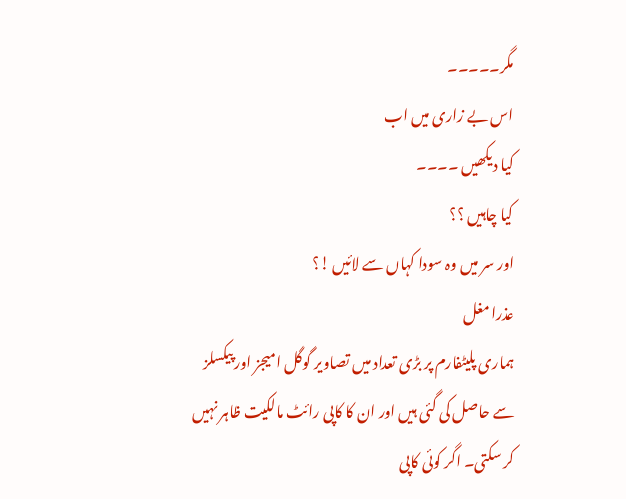مگر۔۔۔۔۔
اس بے زاری میں اب
کیا دیکھیں ۔۔۔۔
کیا چاہیں ؟؟
اور سر میں وہ سودا کہاں سے لائیں !؟
عذرا مغل
ہماری پلیٹفارم پر بڑی تعداد میں تصاویر گوگل امیجز اور پیکسلز سے حاصل کی گئی ہیں اور ان کا کاپی رائٹ مالکیت ظاہر نہیں کر سکتی۔ اگر کوئی کاپی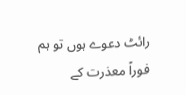رائٹ دعوے ہوں تو ہم فوراً معذرت کے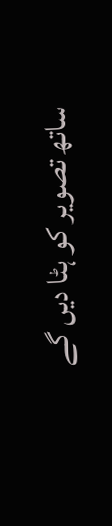ساتھ تصویر کو ہٹا دیں گے